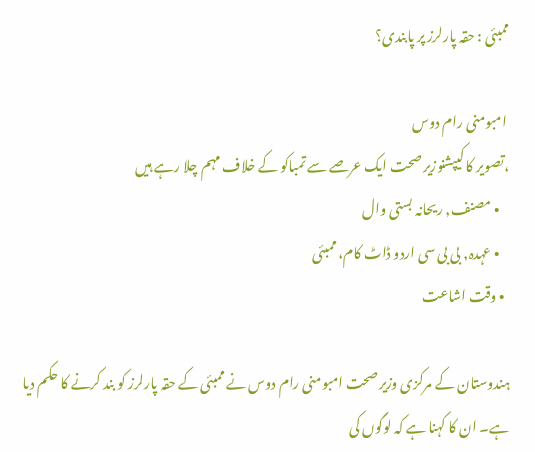ممبئی : حقہ پارلرز پر پابندی؟

 امبومنی رام دوس
،تصویر کا کیپشنوزیر صحت ایک عرصے سے تمباکو کے خلاف مہم چلا رہے ہیں
    • مصنف, ریحانہ بستی وال
    • عہدہ, بی بی سی اردو ڈاٹ کام، ممبئی
  • وقت اشاعت

ہندوستان کے مرکزی وزیر صحت امبومنی رام دوس نے ممبئی کے حقہ پارلرز کو بند کرنے کا حکم دیا ہے۔ ان کا کہنا ہے کہ لوگوں کی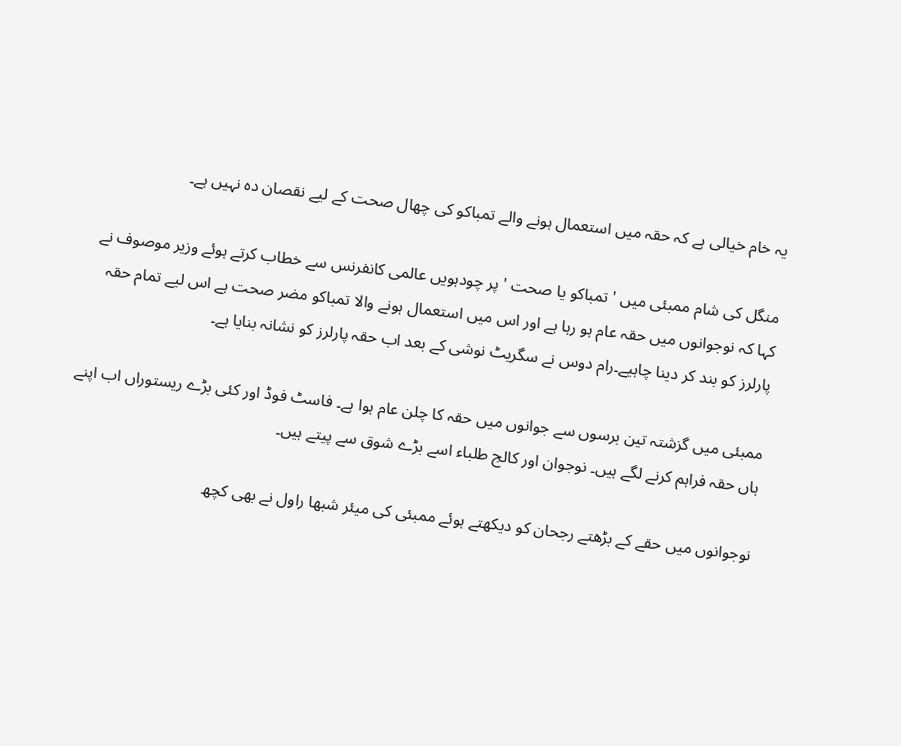یہ خام خیالی ہے کہ حقہ میں استعمال ہونے والے تمباکو کی چھال صحت کے لیے نقصان دہ نہیں ہے۔

منگل کی شام ممبئی میں ' تمباکو یا صحت ' پر چودہویں عالمی کانفرنس سے خطاب کرتے ہوئے وزیر موصوف نے کہا کہ نوجوانوں میں حقہ عام ہو رہا ہے اور اس میں استعمال ہونے والا تمباکو مضر صحت ہے اس لیے تمام حقہ پارلرز کو بند کر دینا چاہیے۔رام دوس نے سگریٹ نوشی کے بعد اب حقہ پارلرز کو نشانہ بنایا ہے۔

ممبئی میں گزشتہ تین برسوں سے جوانوں میں حقہ کا چلن عام ہوا ہے۔ فاسٹ فوڈ اور کئی بڑے ریستوراں اب اپنے ہاں حقہ فراہم کرنے لگے ہیں۔ نوجوان اور کالج طلباء اسے بڑے شوق سے پیتے ہیں۔

نوجوانوں میں حقے کے بڑھتے رجحان کو دیکھتے ہوئے ممبئی کی میئر شبھا راول نے بھی کچھ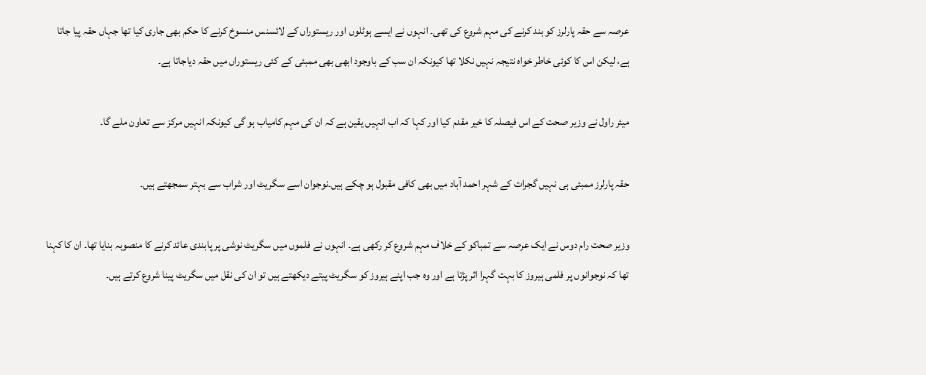عرصہ سے حقہ پارلرز کو بند کرنے کی مہم شروع کی تھی۔ انہوں نے ایسے ہوٹلوں اور ریستوراں کے لائسنس منسوخ کرنے کا حکم بھی جاری کیا تھا جہاں حقہ پیا جاتا ہے، لیکن اس کا کوئی خاطر خواہ نتیجہ نہیں نکلا تھا کیونکہ ان سب کے باوجود ابھی بھی ممبئی کے کئی ریستوراں میں حقہ دیاجاتا ہے۔

میئر راول نے وزیر صحت کے اس فیصلہ کا خیر مقدم کیا اور کہا کہ اب انہیں یقین ہے کہ ان کی مہم کامیاب ہو گی کیونکہ انہیں مرکز سے تعاون ملے گا۔

حقہ پارلرز ممبئی ہی نہیں گجرات کے شہر احمد آباد میں بھی کافی مقبول ہو چکے ہیں۔نوجوان اسے سگریٹ اور شراب سے بہتر سمجھتے ہیں۔

وزیر صحت رام دوس نے ایک عرصہ سے تمباکو کے خلاف مہم شروع کر رکھی ہے۔ انہوں نے فلموں میں سگریٹ نوشی پر پابندی عائد کرنے کا منصوبہ بنایا تھا۔ ان کا کہنا تھا کہ نوجوانوں پر فلمی ہیروز کا بہت گہرا اثر پڑتا ہے اور وہ جب اپنے ہیروز کو سگریٹ پیتے دیکھتے ہیں تو ان کی نقل میں سگریٹ پینا شروع کرتے ہیں۔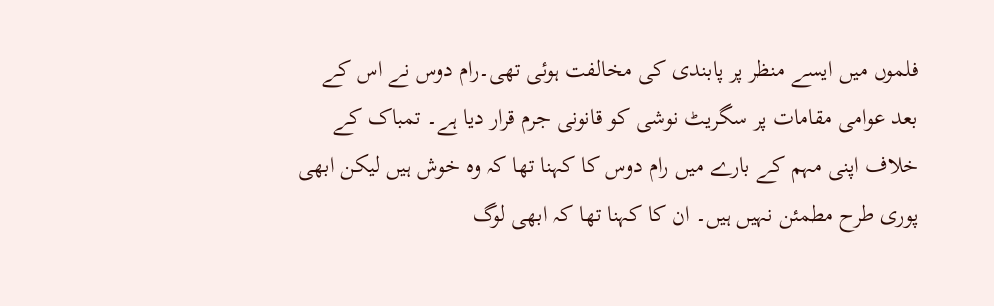فلموں میں ایسے منظر پر پابندی کی مخالفت ہوئی تھی۔رام دوس نے اس کے بعد عوامی مقامات پر سگریٹ نوشی کو قانونی جرم قرار دیا ہے۔ تمباک کے خلاف اپنی مہم کے بارے میں رام دوس کا کہنا تھا کہ وہ خوش ہیں لیکن ابھی پوری طرح مطمئن نہیں ہیں۔ ان کا کہنا تھا کہ ابھی لوگ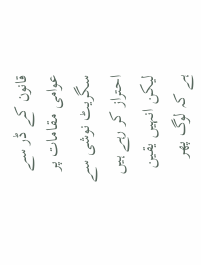قانون کے ڈر سے عوامی مقامات پر سگریٹ نوشی سے احتراز کر رہے ہیں لیکن انہیں یقین ہے کہ لوگ پھر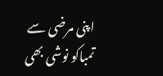اپنی مرضی سے تمباکو نوشی بھی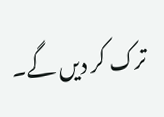ترک کر دیں گے۔